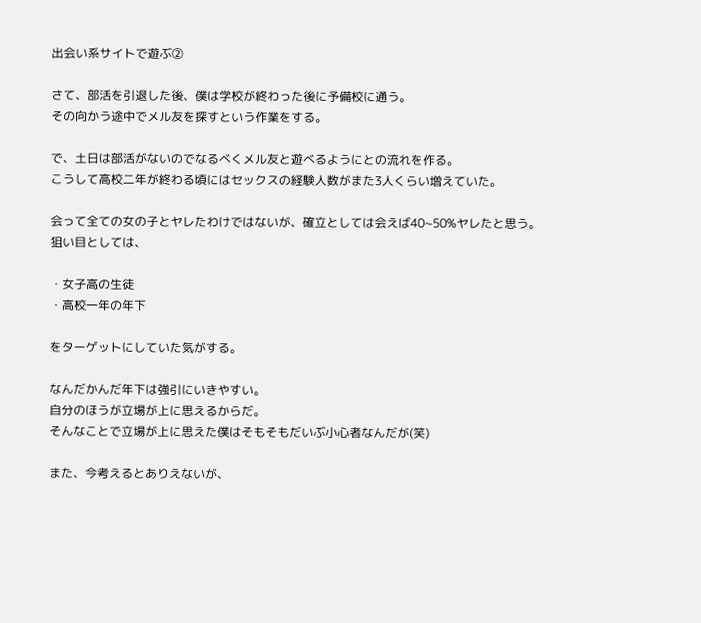出会い系サイトで遊ぶ②

さて、部活を引退した後、僕は学校が終わった後に予備校に通う。
その向かう途中でメル友を探すという作業をする。

で、土日は部活がないのでなるべくメル友と遊べるようにとの流れを作る。
こうして高校二年が終わる頃にはセックスの経験人数がまた3人くらい増えていた。

会って全ての女の子とヤレたわけではないが、確立としては会えば40~50%ヤレたと思う。
狙い目としては、

・女子高の生徒
・高校一年の年下

をターゲットにしていた気がする。

なんだかんだ年下は強引にいきやすい。
自分のほうが立場が上に思えるからだ。
そんなことで立場が上に思えた僕はそもそもだいぶ小心者なんだが(笑)

また、今考えるとありえないが、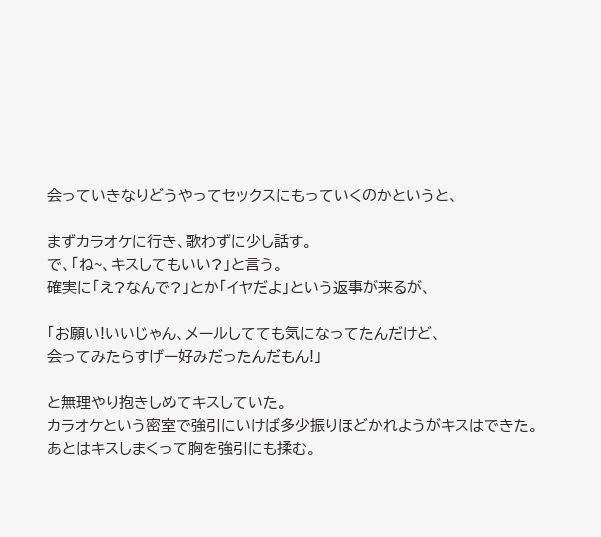会っていきなりどうやってセックスにもっていくのかというと、

まずカラオケに行き、歌わずに少し話す。
で、「ね~、キスしてもいい?」と言う。
確実に「え?なんで?」とか「イヤだよ」という返事が来るが、

「お願い!いいじゃん、メールしてても気になってたんだけど、
会ってみたらすげー好みだったんだもん!」

と無理やり抱きしめてキスしていた。
カラオケという密室で強引にいけば多少振りほどかれようがキスはできた。
あとはキスしまくって胸を強引にも揉む。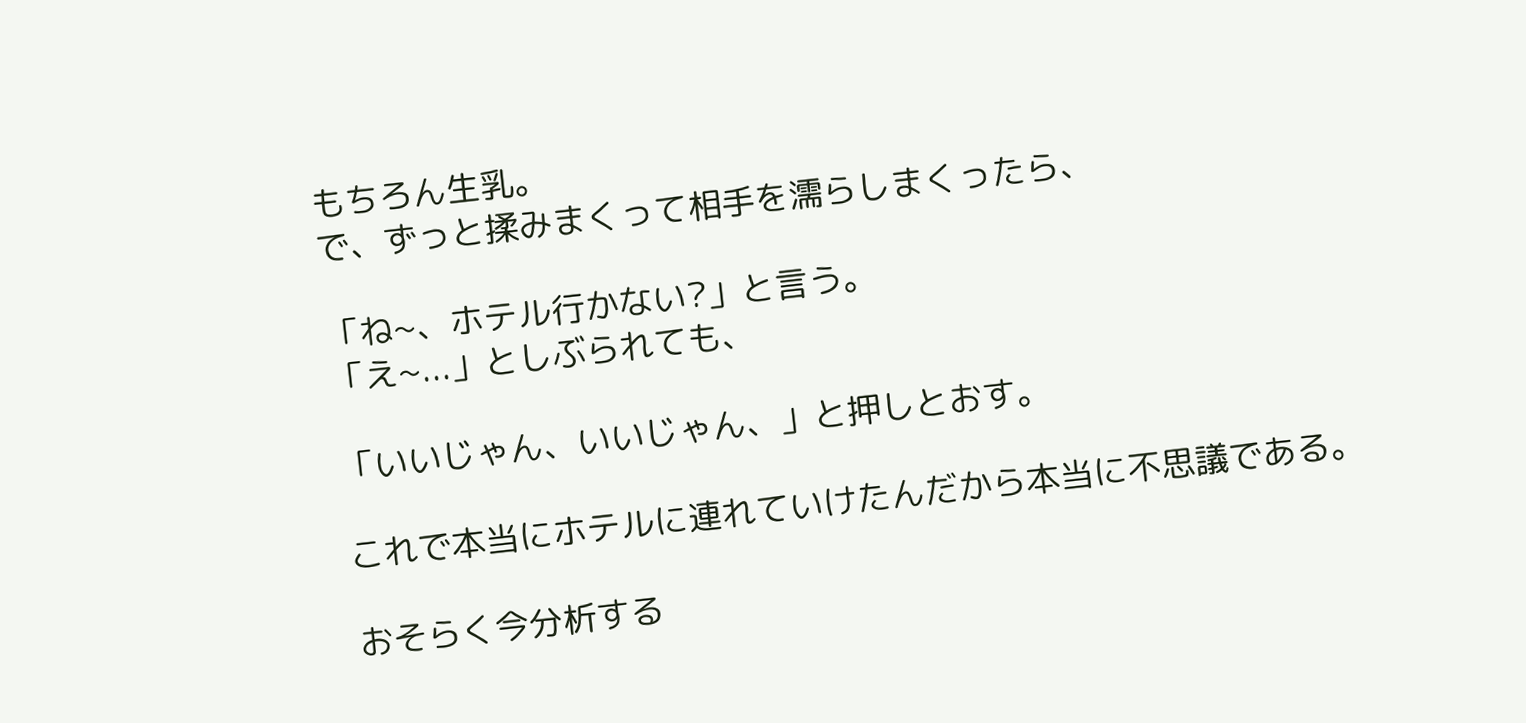もちろん生乳。
で、ずっと揉みまくって相手を濡らしまくったら、

「ね~、ホテル行かない?」と言う。
「え~...」としぶられても、

「いいじゃん、いいじゃん、」と押しとおす。

これで本当にホテルに連れていけたんだから本当に不思議である。

おそらく今分析する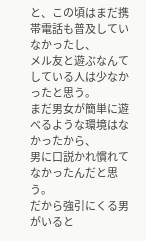と、この頃はまだ携帯電話も普及していなかったし、
メル友と遊ぶなんてしている人は少なかったと思う。
まだ男女が簡単に遊べるような環境はなかったから、
男に口説かれ慣れてなかったんだと思う。
だから強引にくる男がいると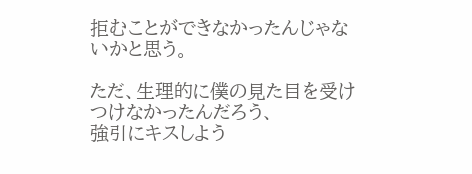拒むことができなかったんじゃないかと思う。

ただ、生理的に僕の見た目を受けつけなかったんだろう、
強引にキスしよう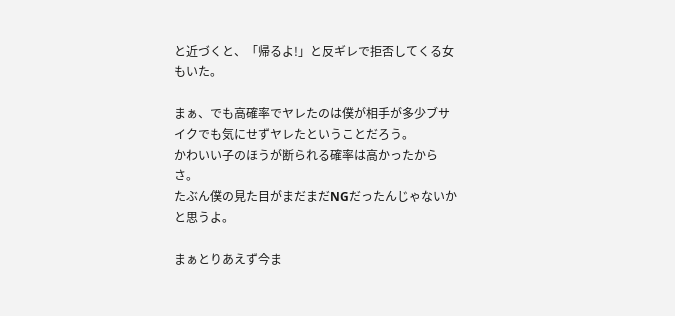と近づくと、「帰るよ!」と反ギレで拒否してくる女もいた。

まぁ、でも高確率でヤレたのは僕が相手が多少ブサイクでも気にせずヤレたということだろう。
かわいい子のほうが断られる確率は高かったからさ。
たぶん僕の見た目がまだまだNGだったんじゃないかと思うよ。

まぁとりあえず今ま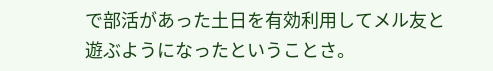で部活があった土日を有効利用してメル友と遊ぶようになったということさ。